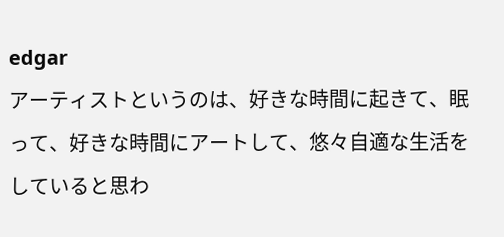edgar
アーティストというのは、好きな時間に起きて、眠って、好きな時間にアートして、悠々自適な生活をしていると思わ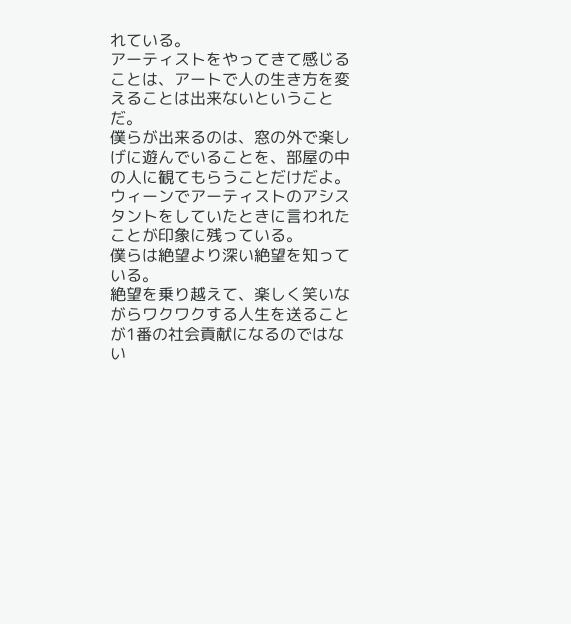れている。
アーティストをやってきて感じることは、アートで人の生き方を変えることは出来ないということだ。
僕らが出来るのは、窓の外で楽しげに遊んでいることを、部屋の中の人に観てもらうことだけだよ。
ウィーンでアーティストのアシスタントをしていたときに言われたことが印象に残っている。
僕らは絶望より深い絶望を知っている。
絶望を乗り越えて、楽しく笑いながらワクワクする人生を送ることが1番の社会貢献になるのではない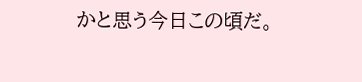かと思う今日この頃だ。